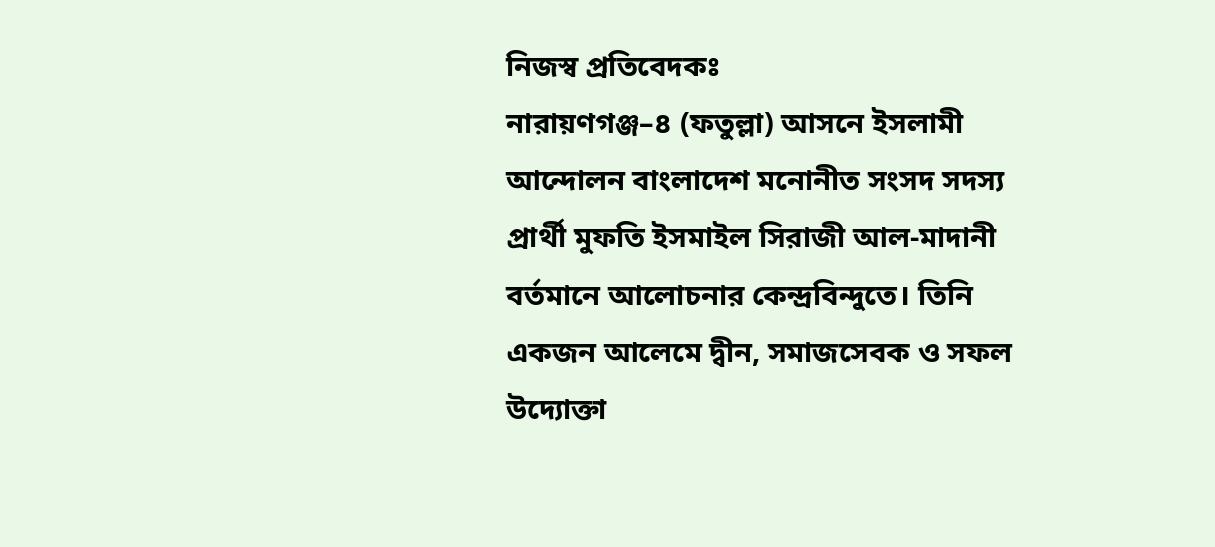নিজস্ব প্রতিবেদকঃ
নারায়ণগঞ্জ–৪ (ফতুল্লা) আসনে ইসলামী আন্দোলন বাংলাদেশ মনোনীত সংসদ সদস্য প্রার্থী মুফতি ইসমাইল সিরাজী আল-মাদানী বর্তমানে আলোচনার কেন্দ্রবিন্দুতে। তিনি একজন আলেমে দ্বীন, সমাজসেবক ও সফল উদ্যোক্তা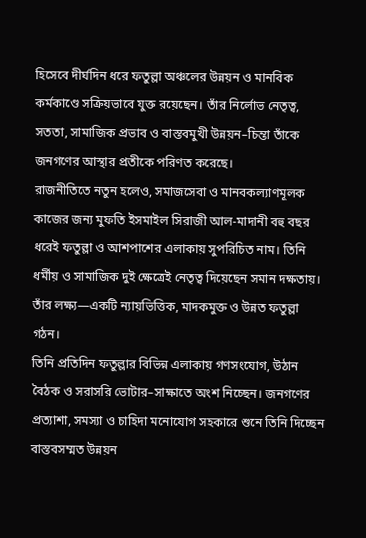হিসেবে দীর্ঘদিন ধরে ফতুল্লা অঞ্চলের উন্নয়ন ও মানবিক কর্মকাণ্ডে সক্রিয়ভাবে যুক্ত রয়েছেন। তাঁর নির্লোভ নেতৃত্ব, সততা, সামাজিক প্রভাব ও বাস্তবমুখী উন্নয়ন–চিন্তা তাঁকে জনগণের আস্থার প্রতীকে পরিণত করেছে।
রাজনীতিতে নতুন হলেও, সমাজসেবা ও মানবকল্যাণমূলক কাজের জন্য মুফতি ইসমাইল সিরাজী আল-মাদানী বহু বছর ধরেই ফতুল্লা ও আশপাশের এলাকায় সুপরিচিত নাম। তিনি ধর্মীয় ও সামাজিক দুই ক্ষেত্রেই নেতৃত্ব দিয়েছেন সমান দক্ষতায়। তাঁর লক্ষ্য—একটি ন্যায়ভিত্তিক, মাদকমুক্ত ও উন্নত ফতুল্লা গঠন।
তিনি প্রতিদিন ফতুল্লার বিভিন্ন এলাকায় গণসংযোগ, উঠান বৈঠক ও সরাসরি ভোটার–সাক্ষাতে অংশ নিচ্ছেন। জনগণের প্রত্যাশা, সমস্যা ও চাহিদা মনোযোগ সহকারে শুনে তিনি দিচ্ছেন বাস্তবসম্মত উন্নয়ন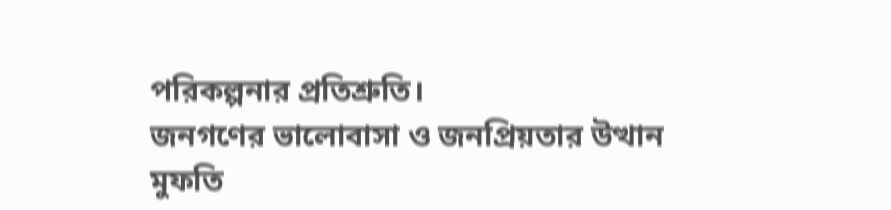পরিকল্পনার প্রতিশ্রুতি।
জনগণের ভালোবাসা ও জনপ্রিয়তার উত্থান
মুফতি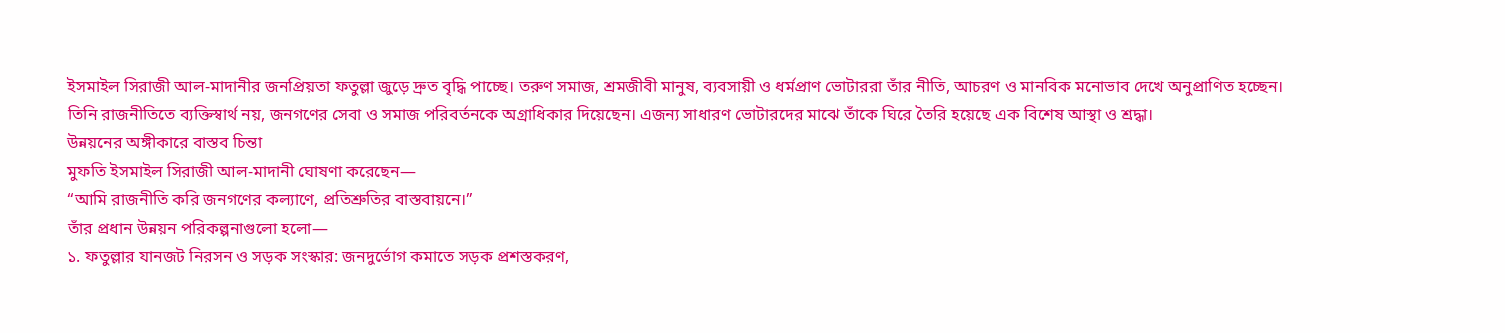ইসমাইল সিরাজী আল-মাদানীর জনপ্রিয়তা ফতুল্লা জুড়ে দ্রুত বৃদ্ধি পাচ্ছে। তরুণ সমাজ, শ্রমজীবী মানুষ, ব্যবসায়ী ও ধর্মপ্রাণ ভোটাররা তাঁর নীতি, আচরণ ও মানবিক মনোভাব দেখে অনুপ্রাণিত হচ্ছেন।
তিনি রাজনীতিতে ব্যক্তিস্বার্থ নয়, জনগণের সেবা ও সমাজ পরিবর্তনকে অগ্রাধিকার দিয়েছেন। এজন্য সাধারণ ভোটারদের মাঝে তাঁকে ঘিরে তৈরি হয়েছে এক বিশেষ আস্থা ও শ্রদ্ধা।
উন্নয়নের অঙ্গীকারে বাস্তব চিন্তা
মুফতি ইসমাইল সিরাজী আল-মাদানী ঘোষণা করেছেন—
“আমি রাজনীতি করি জনগণের কল্যাণে, প্রতিশ্রুতির বাস্তবায়নে।”
তাঁর প্রধান উন্নয়ন পরিকল্পনাগুলো হলো—
১. ফতুল্লার যানজট নিরসন ও সড়ক সংস্কার: জনদুর্ভোগ কমাতে সড়ক প্রশস্তকরণ,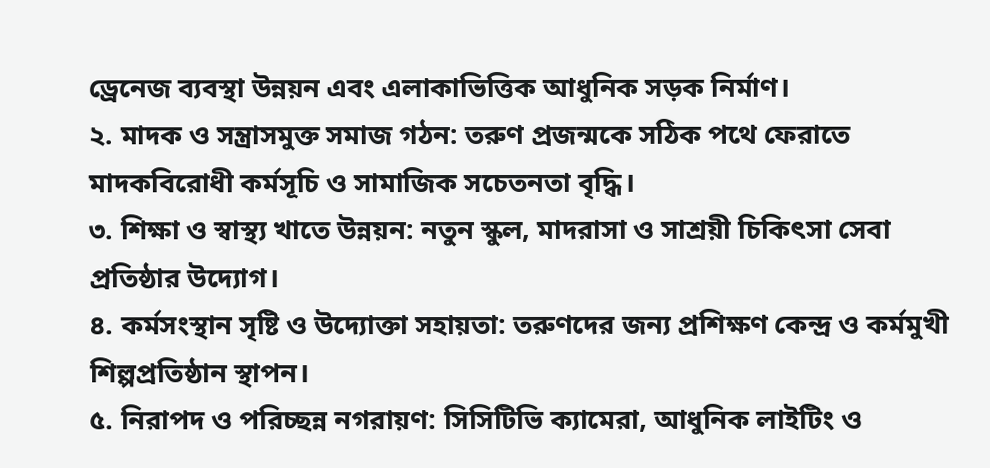ড্রেনেজ ব্যবস্থা উন্নয়ন এবং এলাকাভিত্তিক আধুনিক সড়ক নির্মাণ।
২. মাদক ও সন্ত্রাসমুক্ত সমাজ গঠন: তরুণ প্রজন্মকে সঠিক পথে ফেরাতে মাদকবিরোধী কর্মসূচি ও সামাজিক সচেতনতা বৃদ্ধি।
৩. শিক্ষা ও স্বাস্থ্য খাতে উন্নয়ন: নতুন স্কুল, মাদরাসা ও সাশ্রয়ী চিকিৎসা সেবা প্রতিষ্ঠার উদ্যোগ।
৪. কর্মসংস্থান সৃষ্টি ও উদ্যোক্তা সহায়তা: তরুণদের জন্য প্রশিক্ষণ কেন্দ্র ও কর্মমুখী শিল্পপ্রতিষ্ঠান স্থাপন।
৫. নিরাপদ ও পরিচ্ছন্ন নগরায়ণ: সিসিটিভি ক্যামেরা, আধুনিক লাইটিং ও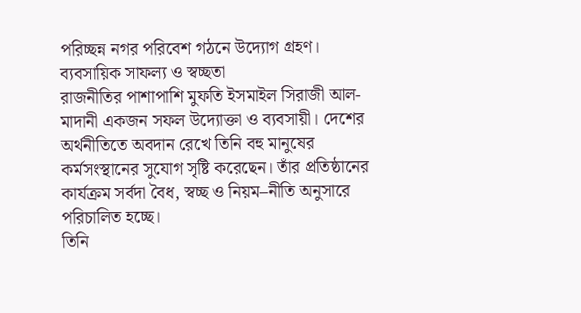পরিচ্ছন্ন নগর পরিবেশ গঠনে উদ্যোগ গ্রহণ।
ব্যবসায়িক সাফল্য ও স্বচ্ছতা
রাজনীতির পাশাপাশি মুফতি ইসমাইল সিরাজী আল-মাদানী একজন সফল উদ্যোক্তা ও ব্যবসায়ী। দেশের অর্থনীতিতে অবদান রেখে তিনি বহু মানুষের কর্মসংস্থানের সুযোগ সৃষ্টি করেছেন। তাঁর প্রতিষ্ঠানের কার্যক্রম সর্বদা বৈধ, স্বচ্ছ ও নিয়ম–নীতি অনুসারে পরিচালিত হচ্ছে।
তিনি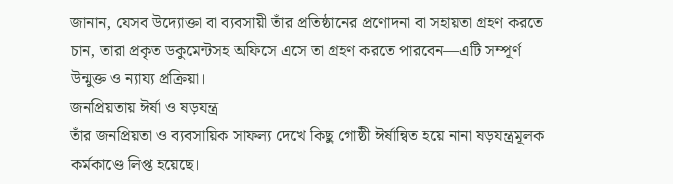জানান, যেসব উদ্যোক্তা বা ব্যবসায়ী তাঁর প্রতিষ্ঠানের প্রণোদনা বা সহায়তা গ্রহণ করতে চান, তারা প্রকৃত ডকুমেন্টসহ অফিসে এসে তা গ্রহণ করতে পারবেন—এটি সম্পূর্ণ উন্মুক্ত ও ন্যায্য প্রক্রিয়া।
জনপ্রিয়তায় ঈর্ষা ও ষড়যন্ত্র
তাঁর জনপ্রিয়তা ও ব্যবসায়িক সাফল্য দেখে কিছু গোষ্ঠী ঈর্ষান্বিত হয়ে নানা ষড়যন্ত্রমূলক কর্মকাণ্ডে লিপ্ত হয়েছে।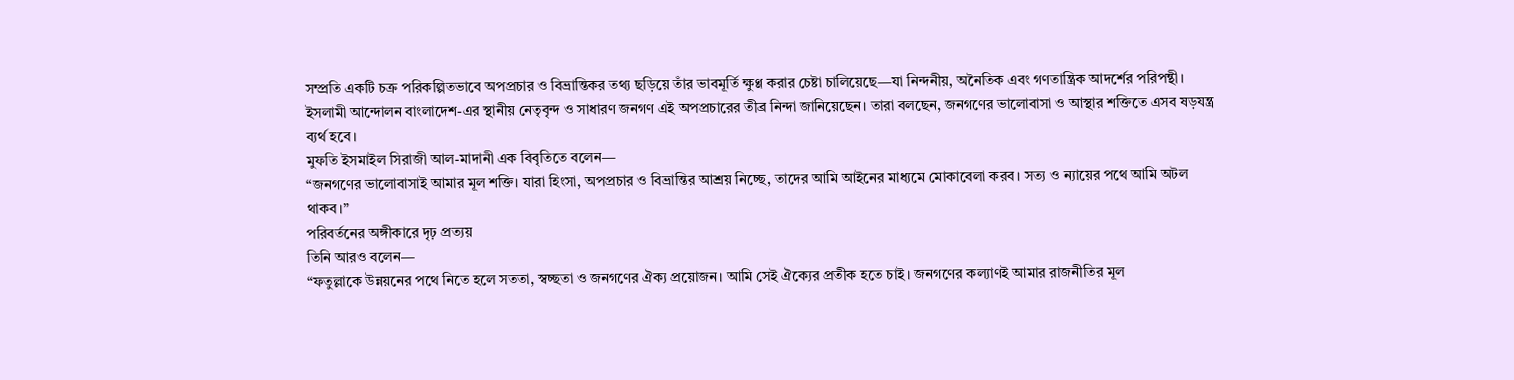সম্প্রতি একটি চক্র পরিকল্পিতভাবে অপপ্রচার ও বিভ্রান্তিকর তথ্য ছড়িয়ে তাঁর ভাবমূর্তি ক্ষুণ্ণ করার চেষ্টা চালিয়েছে—যা নিন্দনীয়, অনৈতিক এবং গণতান্ত্রিক আদর্শের পরিপন্থী।
ইসলামী আন্দোলন বাংলাদেশ-এর স্থানীয় নেতৃবৃন্দ ও সাধারণ জনগণ এই অপপ্রচারের তীব্র নিন্দা জানিয়েছেন। তারা বলছেন, জনগণের ভালোবাসা ও আস্থার শক্তিতে এসব ষড়যন্ত্র ব্যর্থ হবে।
মুফতি ইসমাইল সিরাজী আল-মাদানী এক বিবৃতিতে বলেন—
“জনগণের ভালোবাসাই আমার মূল শক্তি। যারা হিংসা, অপপ্রচার ও বিভ্রান্তির আশ্রয় নিচ্ছে, তাদের আমি আইনের মাধ্যমে মোকাবেলা করব। সত্য ও ন্যায়ের পথে আমি অটল থাকব।”
পরিবর্তনের অঙ্গীকারে দৃঢ় প্রত্যয়
তিনি আরও বলেন—
“ফতুল্লাকে উন্নয়নের পথে নিতে হলে সততা, স্বচ্ছতা ও জনগণের ঐক্য প্রয়োজন। আমি সেই ঐক্যের প্রতীক হতে চাই। জনগণের কল্যাণই আমার রাজনীতির মূল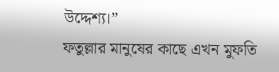উদ্দেশ্য।”
ফতুল্লার মানুষের কাছে এখন মুফতি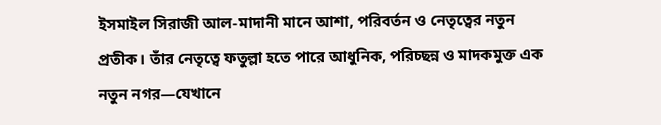ইসমাইল সিরাজী আল-মাদানী মানে আশা, পরিবর্তন ও নেতৃত্বের নতুন প্রতীক। তাঁর নেতৃত্বে ফতুল্লা হতে পারে আধুনিক, পরিচ্ছন্ন ও মাদকমুক্ত এক নতুন নগর—যেখানে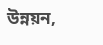উন্নয়ন,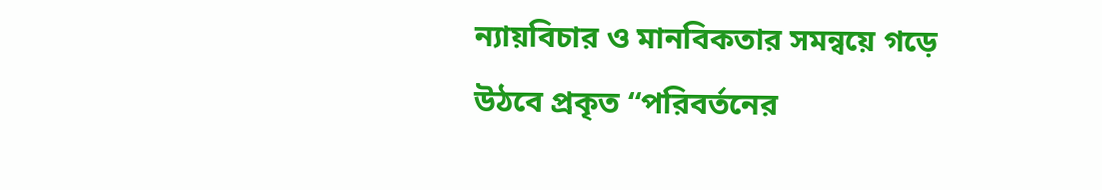ন্যায়বিচার ও মানবিকতার সমন্বয়ে গড়ে উঠবে প্রকৃত “পরিবর্তনের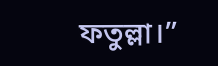ফতুল্লা।”